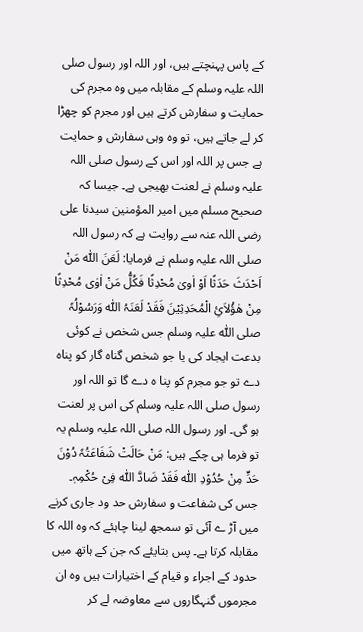کے پاس پہنچتے ہیں، اور اللہ اور رسول صلی اللہ علیہ وسلم کے مقابلہ میں وہ مجرم کی حمایت و سفارش کرتے ہیں اور مجرم کو چھڑا کر لے جاتے ہیں، تو وہ وہی سفارش و حمایت ہے جس پر اللہ اور اس کے رسول صلی اللہ علیہ وسلم نے لعنت بھیجی ہے۔ جیسا کہ صحیح مسلم میں امیر المؤمنین سیدنا علی رضی اللہ عنہ سے روایت ہے کہ رسول اللہ صلی اللہ علیہ وسلم نے فرمایا: لَعَنَ اللّٰه مَنْ اَحْدَثَ حَدَثًا اَوْ اٰویٰ مُحْدِثًا فَکُلُّ مَنْ اٰوٰی مُحْدِثًا مِنْ ھٰؤُلاَئِ الْمُحَدِثِیْنَ فَقَدْ لَعَنَہُ اللّٰه وَرَسُوْلُہٗ صلی اللّٰه علیہ وسلم جس شخص نے کوئی بدعت ایجاد کی یا جو شخص گناہ گار کو پناہ دے تو جو مجرم کو پنا ہ دے گا تو اللہ اور رسول صلی اللہ علیہ وسلم کی اس پر لعنت ہو گی۔ اور رسول اللہ صلی اللہ علیہ وسلم یہ تو فرما ہی چکے ہیں: مَنْ حَالَتْ شَفَاعَتُہٗ دُوْنَ حَدٍّ مِنْ حُدُوْدِ اللّٰه فَقَدْ ضَادَّ اللّٰه فِیْ حُکْمِہٖ۔ جس کی شفاعت و سفارش حد ود جاری کرنے میں آڑ ے آئی تو سمجھ لینا چاہئے کہ وہ اللہ کا مقابلہ کرتا ہے۔ پس بتایئے کہ جن کے ہاتھ میں حدود کے اجراء و قیام کے اختیارات ہیں وہ ان مجرموں گنہگاروں سے معاوضہ لے کر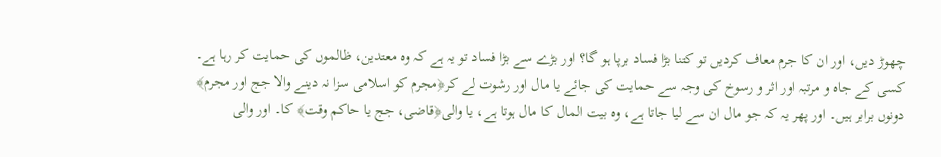چھوڑ دیں، اور ان کا جرم معاف کردیں تو کتنا بڑا فساد برپا ہو گا؟ اور بڑے سے بڑا فساد تو یہ ہے کہ وہ معتدین، ظالموں کی حمایت کر رہا ہے۔ کسی کے جاہ و مرتبہ اور اثر و رسوخ کی وجہ سے حمایت کی جائے یا مال اور رشوت لے کر﴿مجرم کو اسلامی سزا نہ دینے والا جج اور مجرم﴾ دونوں برابر ہیں۔ اور پھر یہ کہ جو مال ان سے لیا جاتا ہے، وہ بیت المال کا مال ہوتا ہے، یا والی﴿قاضی، جج یا حاکم وقت﴾ کا۔ اور والی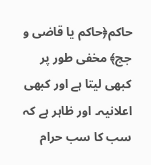حاکم﴿حاکم یا قاضی و جج﴾ مخفی طور پر کبھی لیتا ہے اور کبھی اعلانیہ۔ اور ظاہر ہے کہ سب کا سب حرام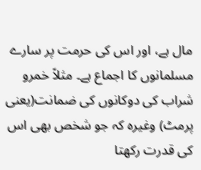مال ہے، اور اس کی حرمت پر سارے مسلمانوں کا اجماع ہے۔ مثلاً خمرو شراب کی دوکانوں کی ضمانت(یعنی پرمٹ) وغیرہ کہ جو شخص بھی اس کی قدرت رکھتا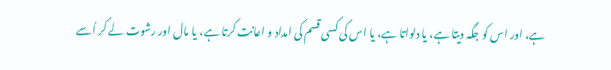ہے، اور اس کو جگہ دیتا ہے، یا دلواتا ہے، یا اس کی کسی قسم کی امداد و اعانت کرتا ہے، یا مال اور رشوت لے کر اُسے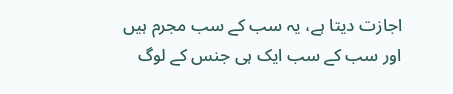اجازت دیتا ہے، یہ سب کے سب مجرم ہیں اور سب کے سب ایک ہی جنس کے لوگ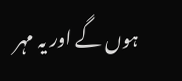ہوں گے اور یہ مہر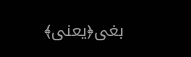بغی﴿یعنی﴾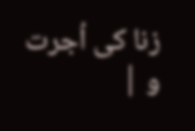زنا کی اُجرت و |